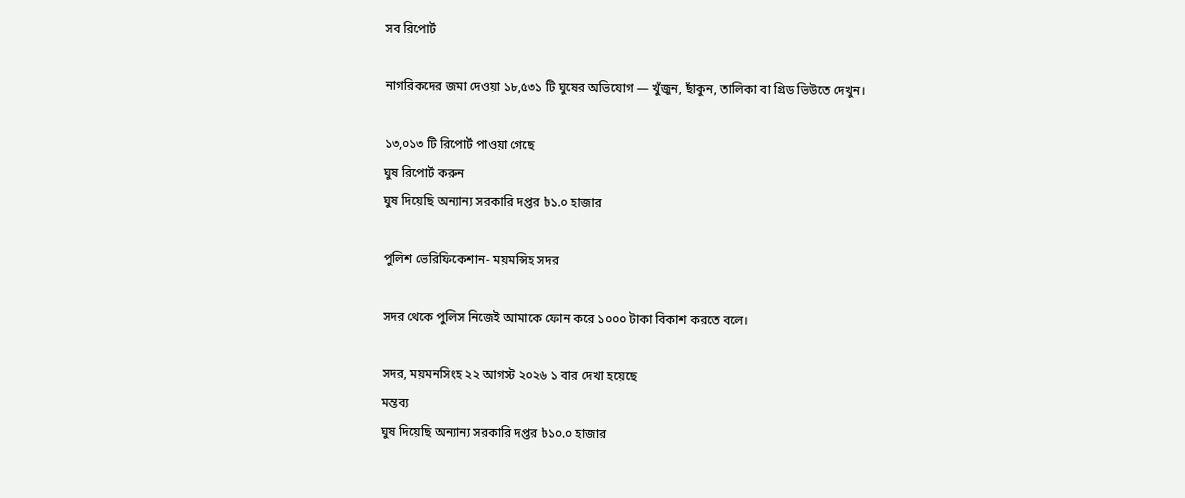সব রিপোর্ট

নাগরিকদের জমা দেওয়া ১৮,৫৩১ টি ঘুষের অভিযোগ — খুঁজুন, ছাঁকুন, তালিকা বা গ্রিড ভিউতে দেখুন।

১৩,০১৩ টি রিপোর্ট পাওয়া গেছে
ঘুষ রিপোর্ট করুন
ঘুষ দিয়েছি অন্যান্য সরকারি দপ্তর ৳১.০ হাজার

পুলিশ ভেরিফিকেশান- ময়মন্সিহ সদর

সদর থেকে পুলিস নিজেই আমাকে ফোন করে ১০০০ টাকা বিকাশ করতে বলে।

সদর, ময়মনসিংহ ২২ আগস্ট ২০২৬ ১ বার দেখা হয়েছে
মন্তব্য
ঘুষ দিয়েছি অন্যান্য সরকারি দপ্তর ৳১০.০ হাজার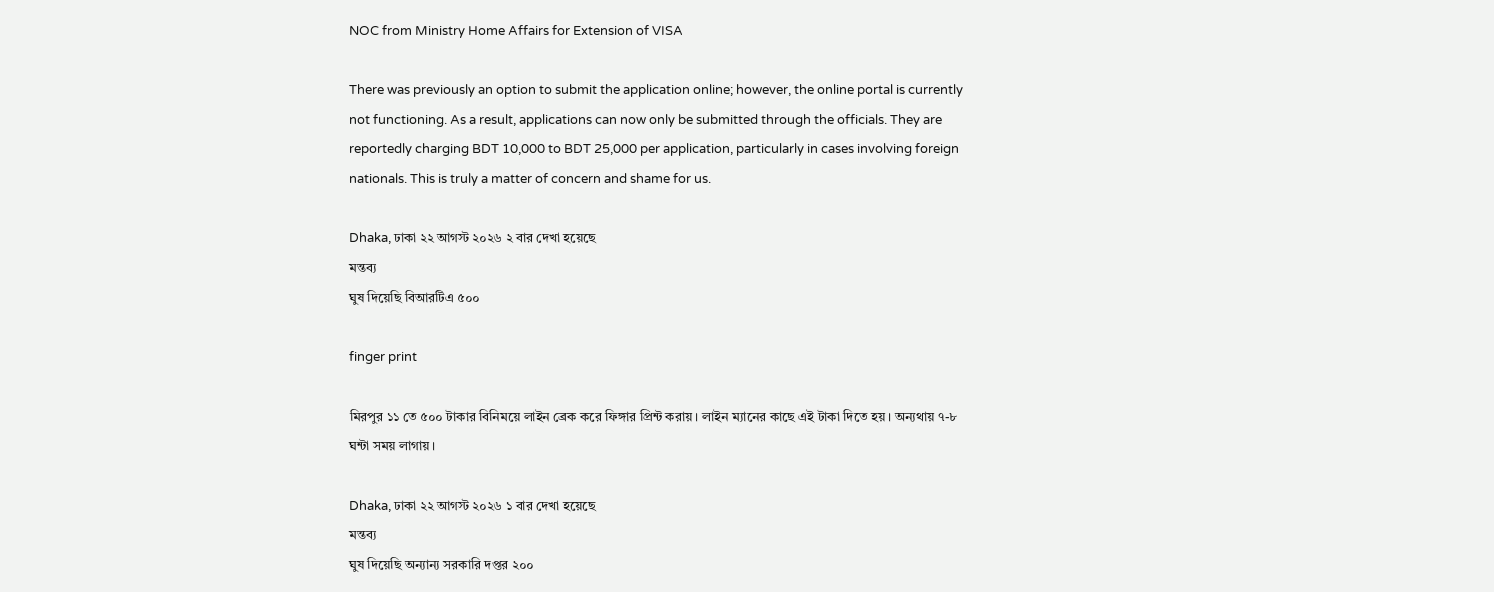NOC from Ministry Home Affairs for Extension of VISA

There was previously an option to submit the application online; however, the online portal is currently not functioning. As a result, applications can now only be submitted through the officials. They are reportedly charging BDT 10,000 to BDT 25,000 per application, particularly in cases involving foreign nationals. This is truly a matter of concern and shame for us.

Dhaka, ঢাকা ২২ আগস্ট ২০২৬ ২ বার দেখা হয়েছে
মন্তব্য
ঘুষ দিয়েছি বিআরটিএ ৫০০

finger print

মিরপুর ১১ তে ৫০০ টাকার বিনিময়ে লাইন ব্রেক করে ফিঙ্গার প্রিন্ট করায়। লাইন ম্যানের কাছে এই টাকা দিতে হয়। অন্যথায় ৭-৮ ঘন্টা সময় লাগায়।

Dhaka, ঢাকা ২২ আগস্ট ২০২৬ ১ বার দেখা হয়েছে
মন্তব্য
ঘুষ দিয়েছি অন্যান্য সরকারি দপ্তর ২০০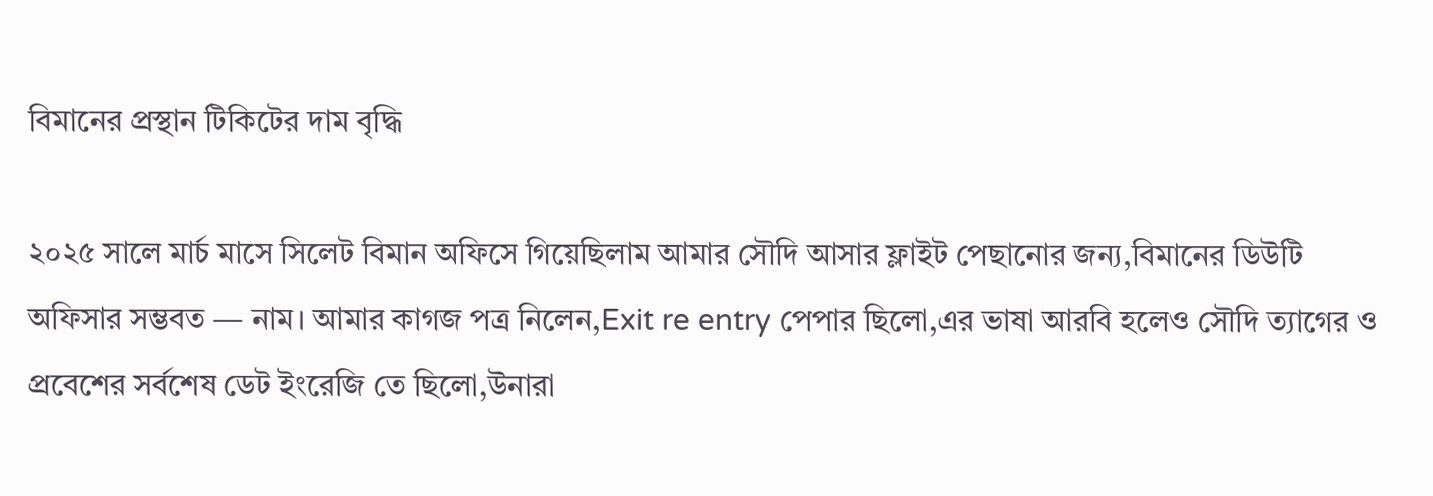বিমানের প্রস্থান টিকিটের দাম বৃদ্ধি

২০২৫ সালে মার্চ মাসে সিলেট বিমান অফিসে গিয়েছিলাম আমার সৌদি আসার ফ্লাইট পেছানোর জন্য,বিমানের ডিউটি অফিসার সম্ভবত — নাম। আমার কাগজ পত্র নিলেন,Exit re entry পেপার ছিলো,এর ভাষা আরবি হলেও সৌদি ত্যাগের ও প্রবেশের সর্বশেষ ডেট ইংরেজি তে ছিলো,উনারা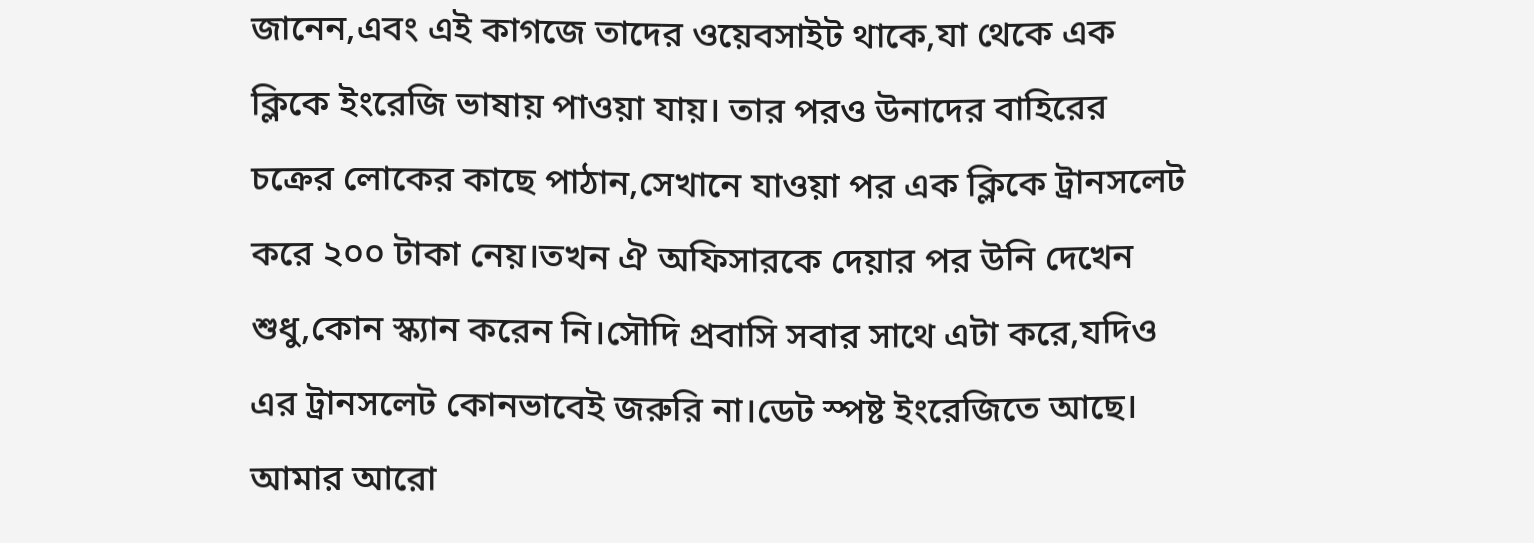জানেন,এবং এই কাগজে তাদের ওয়েবসাইট থাকে,যা থেকে এক ক্লিকে ইংরেজি ভাষায় পাওয়া যায়। তার পরও উনাদের বাহিরের চক্রের লোকের কাছে পাঠান,সেখানে যাওয়া পর এক ক্লিকে ট্রানসলেট করে ২০০ টাকা নেয়।তখন ঐ অফিসারকে দেয়ার পর উনি দেখেন শুধু,কোন স্ক্যান করেন নি।সৌদি প্রবাসি সবার সাথে এটা করে,যদিও এর ট্রানসলেট কোনভাবেই জরুরি না।ডেট স্পষ্ট ইংরেজিতে আছে। আমার আরো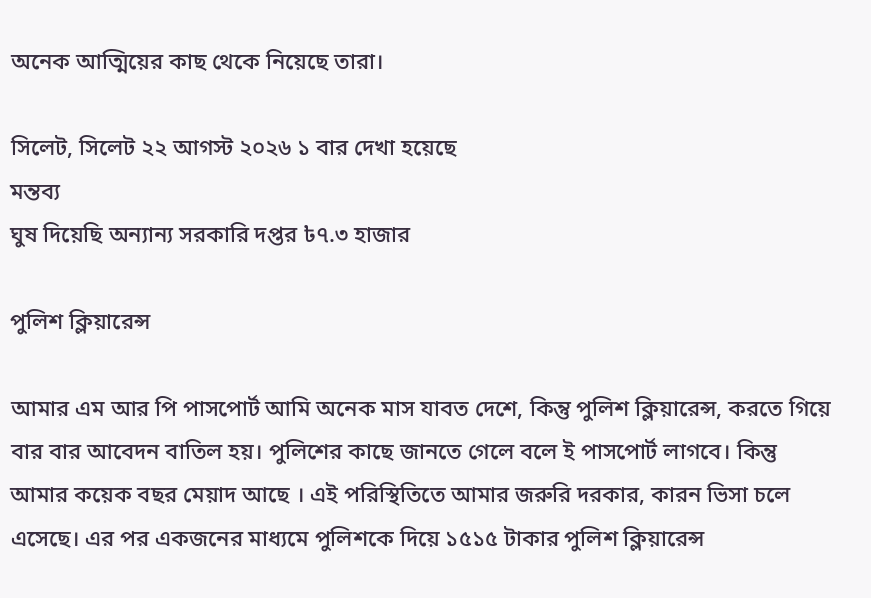অনেক আত্মিয়ের কাছ থেকে নিয়েছে তারা।

সিলেট, সিলেট ২২ আগস্ট ২০২৬ ১ বার দেখা হয়েছে
মন্তব্য
ঘুষ দিয়েছি অন্যান্য সরকারি দপ্তর ৳৭.৩ হাজার

পুলিশ ক্লিয়ারেন্স

আমার এম আর পি পাসপোর্ট আমি অনেক মাস যাবত দেশে, কিন্তু পুলিশ ক্লিয়ারেন্স, করতে গিয়ে বার বার আবেদন বাতিল হয়। পুলিশের কাছে জানতে গেলে বলে ই পাসপোর্ট লাগবে। কিন্তু আমার কয়েক বছর মেয়াদ আছে । এই পরিস্থিতিতে আমার জরুরি দরকার, কারন ভিসা চলে এসেছে। এর পর একজনের মাধ্যমে পুলিশকে দিয়ে ১৫১৫ টাকার পুলিশ ক্লিয়ারেন্স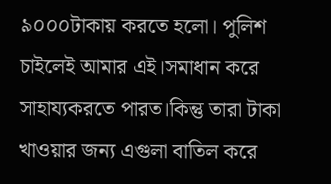৯০০০টাকায় করতে হলো। পুলিশ চাইলেই আমার এই।সমাধান করে সাহায্যকরতে পারত।কিন্তু তারা টাকা খাওয়ার জন্য এগুলা বাতিল করে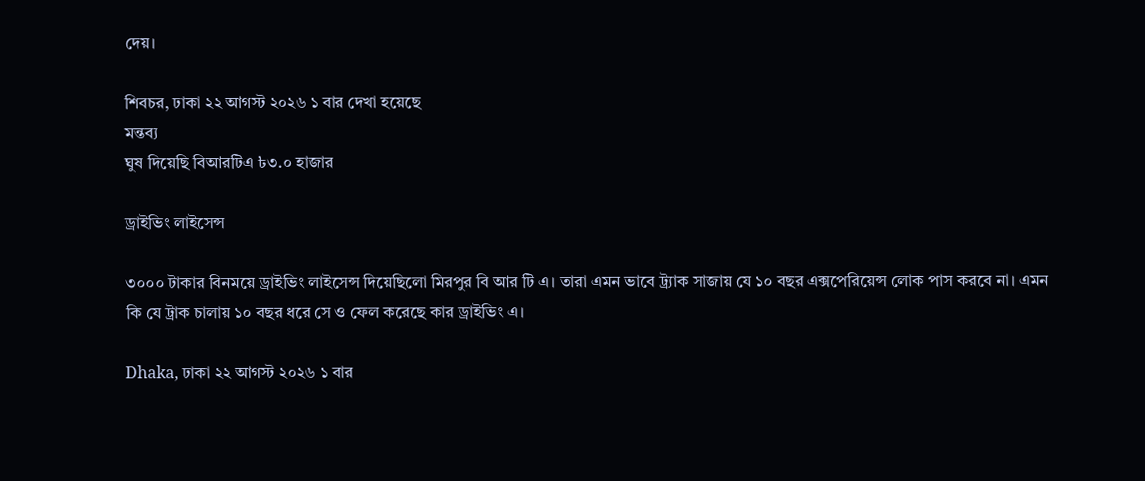দেয়।

শিবচর, ঢাকা ২২ আগস্ট ২০২৬ ১ বার দেখা হয়েছে
মন্তব্য
ঘুষ দিয়েছি বিআরটিএ ৳৩.০ হাজার

ড্রাইভিং লাইসেন্স

৩০০০ টাকার বিনময়ে ড্রাইভিং লাইসেন্স দিয়েছিলো মিরপুর বি আর টি এ। তারা এমন ভাবে ট্র্যাক সাজায় যে ১০ বছর এক্সপেরিয়েন্স লোক পাস করবে না। এমন কি যে ট্রাক চালায় ১০ বছর ধরে সে ও ফেল করেছে কার ড্রাইভিং এ।

Dhaka, ঢাকা ২২ আগস্ট ২০২৬ ১ বার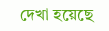দেখা হয়েছে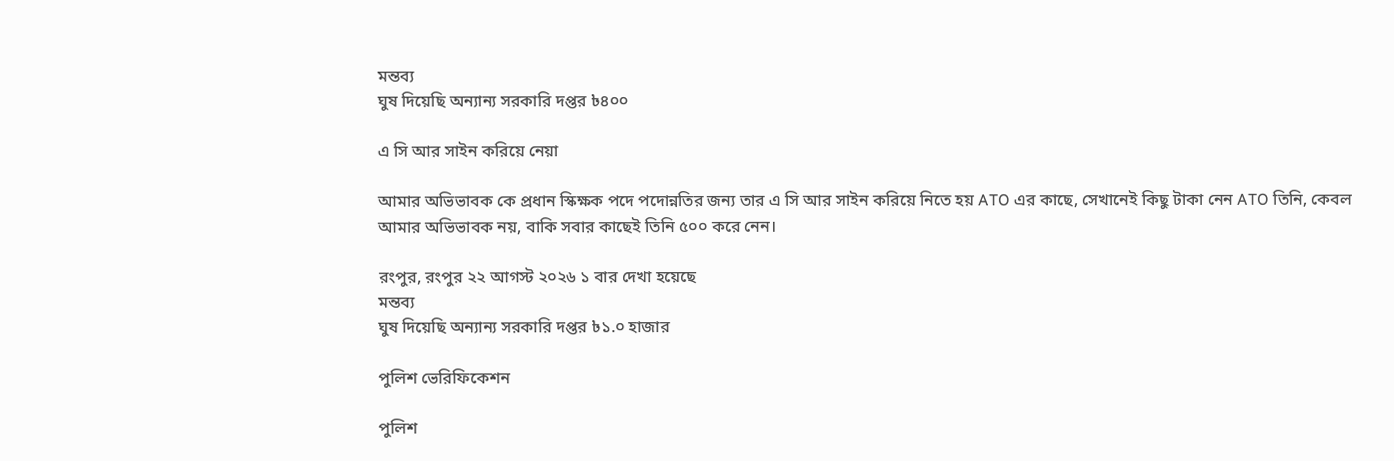মন্তব্য
ঘুষ দিয়েছি অন্যান্য সরকারি দপ্তর ৳৪০০

এ সি আর সাইন করিয়ে নেয়া

আমার অভিভাবক কে প্রধান স্কিক্ষক পদে পদোন্নতির জন্য তার এ সি আর সাইন করিয়ে নিতে হয় ATO এর কাছে, সেখানেই কিছু টাকা নেন ATO তিনি, কেবল আমার অভিভাবক নয়, বাকি সবার কাছেই তিনি ৫০০ করে নেন।

রংপুর, রংপুর ২২ আগস্ট ২০২৬ ১ বার দেখা হয়েছে
মন্তব্য
ঘুষ দিয়েছি অন্যান্য সরকারি দপ্তর ৳১.০ হাজার

পুলিশ ভেরিফিকেশন

পুলিশ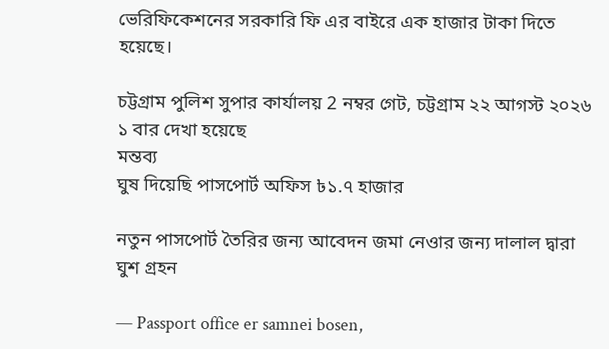ভেরিফিকেশনের সরকারি ফি এর বাইরে এক হাজার টাকা দিতে হয়েছে।

চট্টগ্রাম পুলিশ সুপার কার্যালয় 2 নম্বর গেট, চট্টগ্রাম ২২ আগস্ট ২০২৬ ১ বার দেখা হয়েছে
মন্তব্য
ঘুষ দিয়েছি পাসপোর্ট অফিস ৳১.৭ হাজার

নতুন পাসপোর্ট তৈরির জন্য আবেদন জমা নেওার জন্য দালাল দ্বারা ঘুশ গ্রহন

— Passport office er samnei bosen,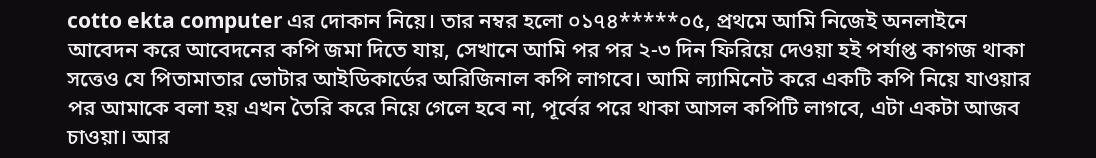cotto ekta computer এর দোকান নিয়ে। তার নম্বর হলো ০১৭৪*****০৫, প্রথমে আমি নিজেই অনলাইনে আবেদন করে আবেদনের কপি জমা দিতে যায়, সেখানে আমি পর পর ২-৩ দিন ফিরিয়ে দেওয়া হই পর্যাপ্ত কাগজ থাকা সত্তেও যে পিতামাতার ভোটার আইডিকার্ডের অরিজিনাল কপি লাগবে। আমি ল্যামিনেট করে একটি কপি নিয়ে যাওয়ার পর আমাকে বলা হয় এখন তৈরি করে নিয়ে গেলে হবে না, পূর্বের পরে থাকা আসল কপিটি লাগবে, এটা একটা আজব চাওয়া। আর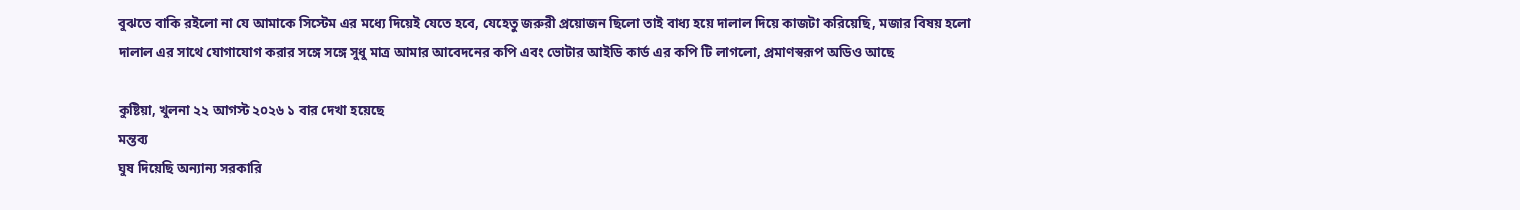বুঝতে বাকি রইলো না যে আমাকে সিস্টেম এর মধ্যে দিয়েই যেতে হবে, যেহেতু জরুরী প্রয়োজন ছিলো তাই বাধ্য হয়ে দালাল দিয়ে কাজটা করিয়েছি, মজার বিষয় হলো দালাল এর সাথে যোগাযোগ করার সঙ্গে সঙ্গে সুধু মাত্র আমার আবেদনের কপি এবং ভোটার আইডি কার্ড এর কপি টি লাগলো, প্রমাণস্বরূপ অডিও আছে

কুষ্টিয়া, খুলনা ২২ আগস্ট ২০২৬ ১ বার দেখা হয়েছে
মন্তব্য
ঘুষ দিয়েছি অন্যান্য সরকারি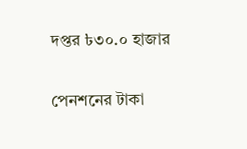দপ্তর ৳৩০.০ হাজার

পেনশনের টাকা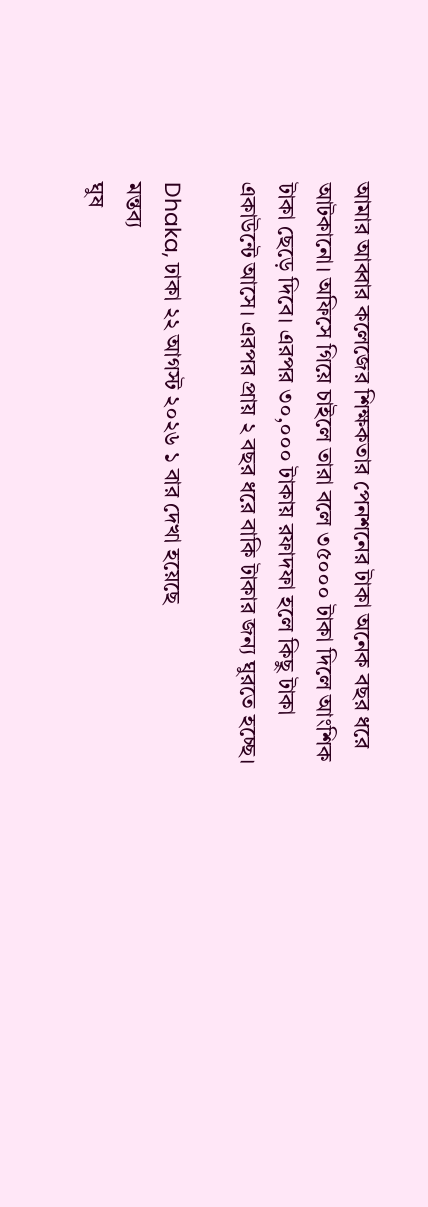আমার আব্বার কলেজের শিক্ষকতার পেনশনের টাকা অনেক বছর ধরে আটকানো। অফিসে গিয়ে চাইলে তারা বলে ৩৫০০০ টাকা দিলে আংশিক টাকা ছেড়ে দিবে। এরপর ৩০,০০০ টাকায় রফাদফা হলে কিছু টাকা একাউন্টে আসে। এরপর প্রায় ২ বছর ধরে বাকি টাকার জন্য ঘুরতে হচ্ছে।

Dhaka, ঢাকা ২২ আগস্ট ২০২৬ ১ বার দেখা হয়েছে
মন্তব্য
ঘুষ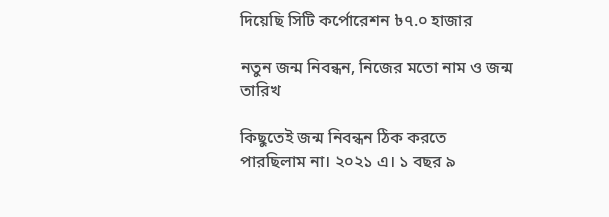দিয়েছি সিটি কর্পোরেশন ৳৭.০ হাজার

নতুন জন্ম নিবন্ধন, নিজের মতো নাম ও জন্ম তারিখ

কিছুতেই জন্ম নিবন্ধন ঠিক করতে পারছিলাম না। ২০২১ এ। ১ বছর ৯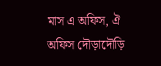মাস এ অফিস, ঐ অফিস দৌড়াদৌড়ি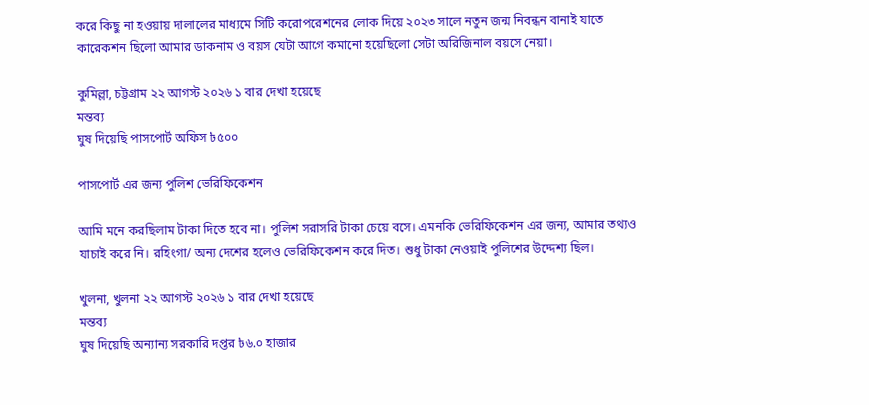করে কিছু না হওয়ায় দালালের মাধ্যমে সিটি করোপরেশনের লোক দিয়ে ২০২৩ সালে নতুন জন্ম নিবন্ধন বানাই যাতে কারেকশন ছিলো আমার ডাকনাম ও বয়স যেটা আগে কমানো হয়েছিলো সেটা অরিজিনাল বয়সে নেয়া।

কুমিল্লা, চট্টগ্রাম ২২ আগস্ট ২০২৬ ১ বার দেখা হয়েছে
মন্তব্য
ঘুষ দিয়েছি পাসপোর্ট অফিস ৳৫০০

পাসপোর্ট এর জন্য পুলিশ ভেরিফিকেশন

আমি মনে করছিলাম টাকা দিতে হবে না। পুলিশ সরাসরি টাকা চেয়ে বসে। এমনকি ভেরিফিকেশন এর জন্য, আমার তথ্যও যাচাই করে নি। রহিংগা/ অন্য দেশের হলেও ভেরিফিকেশন করে দিত। শুধু টাকা নেওয়াই পুলিশের উদ্দেশ্য ছিল।

খুলনা, খুলনা ২২ আগস্ট ২০২৬ ১ বার দেখা হয়েছে
মন্তব্য
ঘুষ দিয়েছি অন্যান্য সরকারি দপ্তর ৳৬.০ হাজার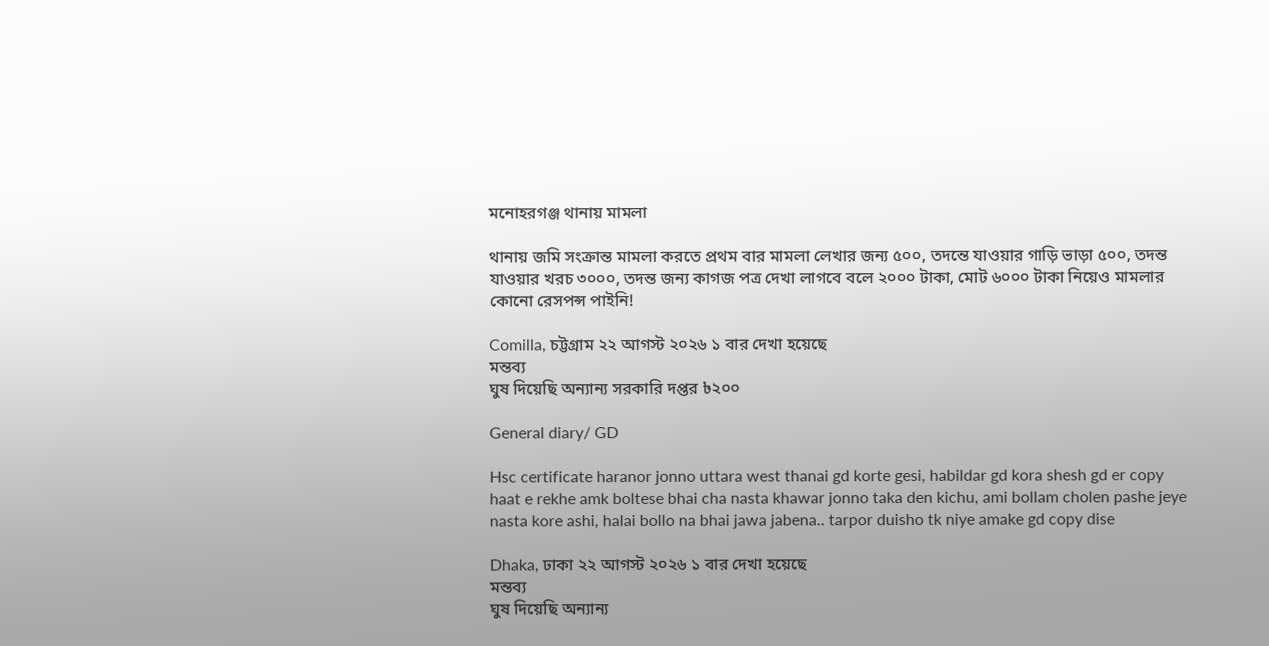মনোহরগঞ্জ থানায় মামলা

থানায় জমি সংক্রান্ত মামলা করতে প্রথম বার মামলা লেখার জন্য ৫০০, তদন্তে যাওয়ার গাড়ি ভাড়া ৫০০, তদন্ত যাওয়ার খরচ ৩০০০, তদন্ত জন্য কাগজ পত্র দেখা লাগবে বলে ২০০০ টাকা, মোট ৬০০০ টাকা নিয়েও মামলার কোনো রেসপন্স পাইনি!

Comilla, চট্টগ্রাম ২২ আগস্ট ২০২৬ ১ বার দেখা হয়েছে
মন্তব্য
ঘুষ দিয়েছি অন্যান্য সরকারি দপ্তর ৳২০০

General diary/ GD

Hsc certificate haranor jonno uttara west thanai gd korte gesi, habildar gd kora shesh gd er copy haat e rekhe amk boltese bhai cha nasta khawar jonno taka den kichu, ami bollam cholen pashe jeye nasta kore ashi, halai bollo na bhai jawa jabena.. tarpor duisho tk niye amake gd copy dise

Dhaka, ঢাকা ২২ আগস্ট ২০২৬ ১ বার দেখা হয়েছে
মন্তব্য
ঘুষ দিয়েছি অন্যান্য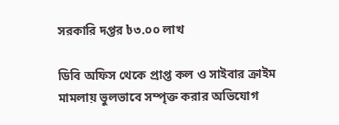সরকারি দপ্তর ৳৩.০০ লাখ

ডিবি অফিস থেকে প্রাপ্ত কল ও সাইবার ক্রাইম মামলায় ভুলভাবে সম্পৃক্ত করার অভিযোগ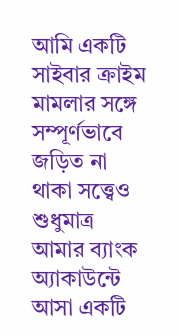আমি একটি সাইবার ক্রাইম মামলার সঙ্গে সম্পূর্ণভাবে জড়িত না থাকা সত্ত্বেও শুধুমাত্র আমার ব্যাংক অ্যাকাউন্টে আসা একটি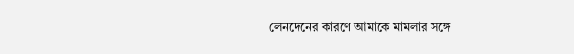লেনদেনের কারণে আমাকে মামলার সঙ্গে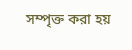সম্পৃক্ত করা হয়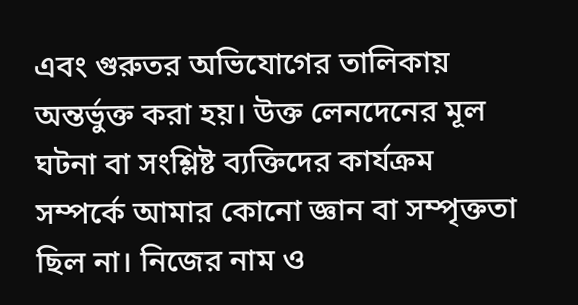এবং গুরুতর অভিযোগের তালিকায় অন্তর্ভুক্ত করা হয়। উক্ত লেনদেনের মূল ঘটনা বা সংশ্লিষ্ট ব্যক্তিদের কার্যক্রম সম্পর্কে আমার কোনো জ্ঞান বা সম্পৃক্ততা ছিল না। নিজের নাম ও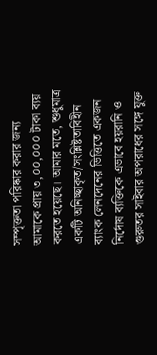সম্পৃক্ততা পরিষ্কার করার জন্য আমাকে প্রায় ৩,০০,০০০ টাকা ব্যয় করতে হয়েছে। আমার মতে, শুধুমাত্র একটি অনিচ্ছাকৃত/সংশ্লিষ্টতাবিহীন ব্যাংক লেনদেনের ভিত্তিতে একজন নির্দোষ ব্যক্তিকে এভাবে হয়রানি ও গুরুতর সাইবার অপরাধের সঙ্গে যুক্ত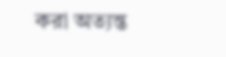করা অত্যন্ত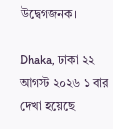উদ্বেগজনক।

Dhaka, ঢাকা ২২ আগস্ট ২০২৬ ১ বার দেখা হয়েছে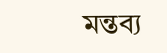মন্তব্য